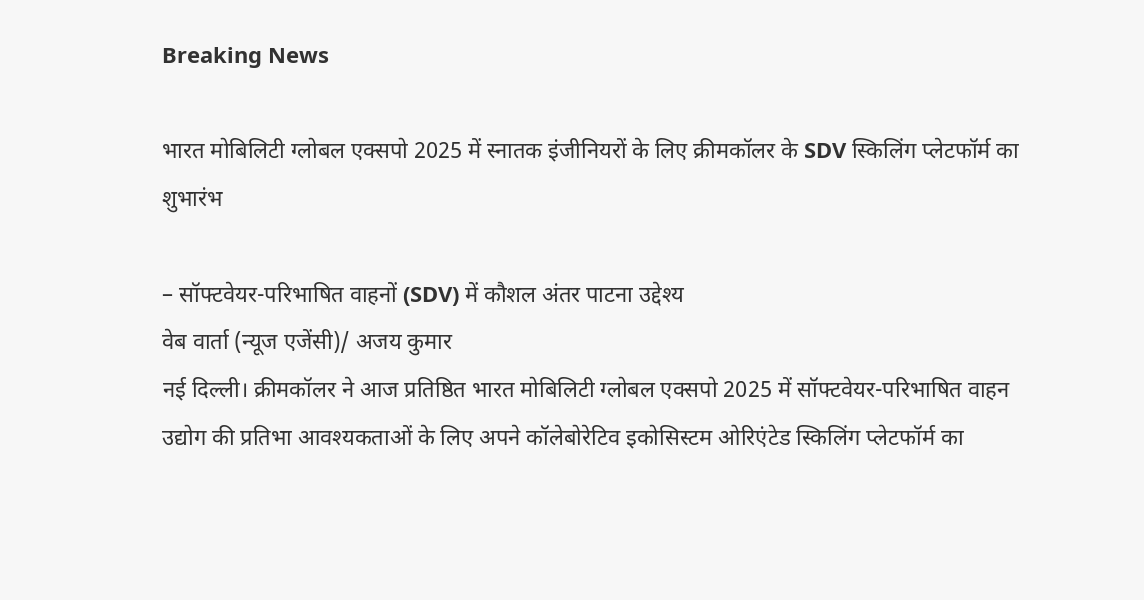Breaking News

भारत मोबिलिटी ग्लोबल एक्सपो 2025 में स्नातक इंजीनियरों के लिए क्रीमकॉलर के SDV स्किलिंग प्लेटफॉर्म का शुभारंभ

– सॉफ्टवेयर-परिभाषित वाहनों (SDV) में कौशल अंतर पाटना उद्देश्य
वेब वार्ता (न्यूज एजेंसी)/ अजय कुमार
नई दिल्ली। क्रीमकॉलर ने आज प्रतिष्ठित भारत मोबिलिटी ग्लोबल एक्सपो 2025 में सॉफ्टवेयर-परिभाषित वाहन उद्योग की प्रतिभा आवश्यकताओं के लिए अपने कॉलेबोरेटिव इकोसिस्टम ओरिएंटेड स्किलिंग प्लेटफॉर्म का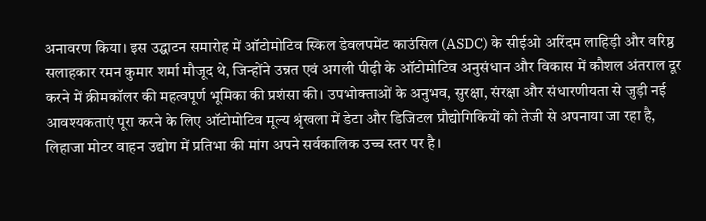अनावरण किया। इस उद्घाटन समारोह में ऑटोमोटिव स्किल डेवलपमेंट काउंसिल (ASDC) के सीईओ अरिंदम लाहिड़ी और वरिष्ठ सलाहकार रमन कुमार शर्मा मौजूद थे, जिन्होंने उन्नत एवं अगली पीढ़ी के ऑटोमोटिव अनुसंधान और विकास में कौशल अंतराल दूर करने में क्रीमकॉलर की महत्वपूर्ण भूमिका की प्रशंसा की। उपभोक्ताओं के अनुभव, सुरक्षा, संरक्षा और संधारणीयता से जुड़ी नई आवश्यकताएं पूरा करने के लिए ऑटोमोटिव मूल्य श्रृंखला में डेटा और डिजिटल प्रौद्योगिकियों को तेजी से अपनाया जा रहा है, लिहाजा मोटर वाहन उद्योग में प्रतिभा की मांग अपने सर्वकालिक उच्च स्तर पर है।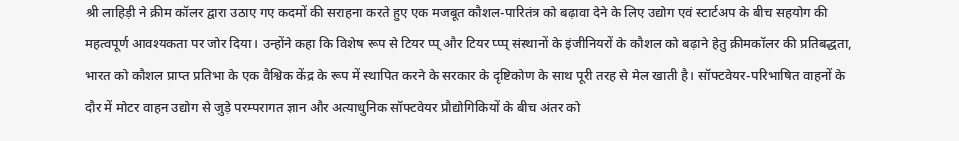श्री लाहिड़ी ने क्रीम कॉलर द्वारा उठाए गए कदमों की सराहना करते हुए एक मजबूत कौशल-पारितंत्र को बढ़ावा देने के लिए उद्योग एवं स्टार्टअप के बीच सहयोग की महत्वपूर्ण आवश्यकता पर जोर दिया। उन्होंने कहा कि विशेष रूप से टियर प्प् और टियर प्प्प् संस्थानों के इंजीनियरों के कौशल को बढ़ाने हेतु क्रीमकॉलर की प्रतिबद्धता, भारत को कौशल प्राप्त प्रतिभा के एक वैश्विक केंद्र के रूप में स्थापित करने के सरकार के दृष्टिकोण के साथ पूरी तरह से मेल खाती है। सॉफ्टवेयर-परिभाषित वाहनों के दौर में मोटर वाहन उद्योग से जुड़े परम्परागत ज्ञान और अत्याधुनिक सॉफ्टवेयर प्रौद्योगिकियों के बीच अंतर को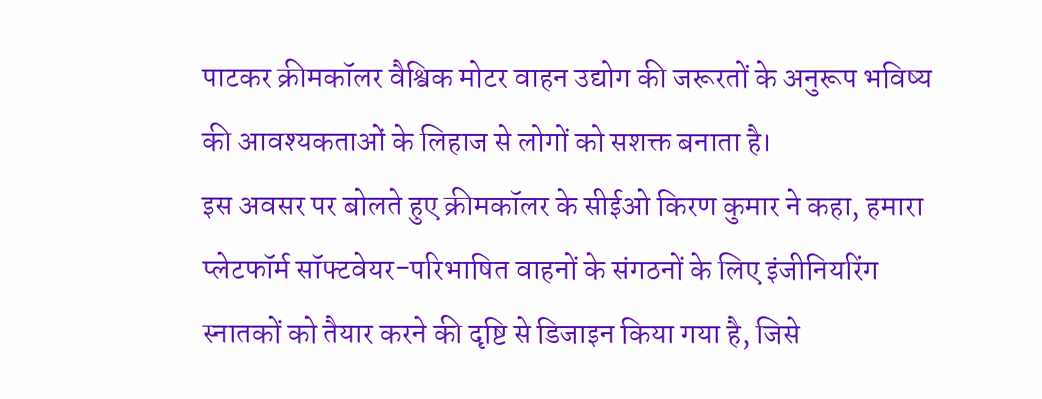पाटकर क्रीमकॉलर वैश्विक मोटर वाहन उद्योग की जरूरतों के अनुरूप भविष्य की आवश्यकताओं के लिहाज से लोगों को सशक्त बनाता है।
इस अवसर पर बोलते हुए क्रीमकॉलर के सीईओ किरण कुमार ने कहा, हमारा प्लेटफॉर्म सॉफ्टवेयर-परिभाषित वाहनों के संगठनों के लिए इंजीनियरिंग स्नातकों को तैयार करने की दृष्टि से डिजाइन किया गया है, जिसे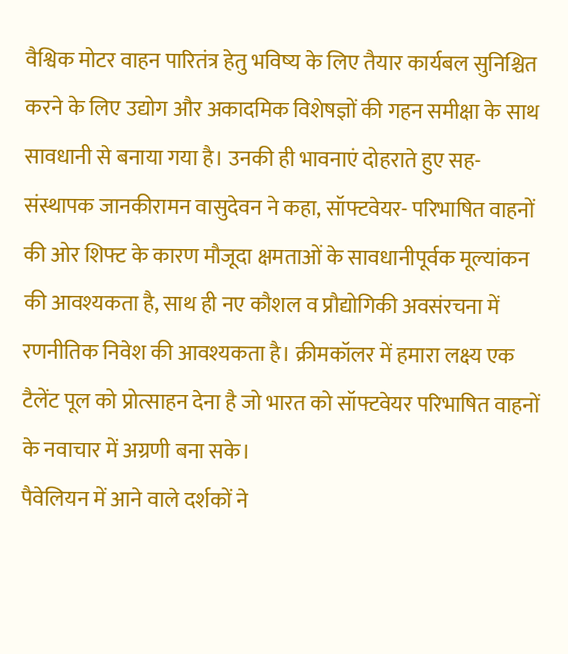वैश्विक मोटर वाहन पारितंत्र हेतु भविष्य के लिए तैयार कार्यबल सुनिश्चित करने के लिए उद्योग और अकादमिक विशेषज्ञों की गहन समीक्षा के साथ सावधानी से बनाया गया है। उनकी ही भावनाएं दोहराते हुए सह-संस्थापक जानकीरामन वासुदेवन ने कहा, सॉफ्टवेयर- परिभाषित वाहनों की ओर शिफ्ट के कारण मौजूदा क्षमताओं के सावधानीपूर्वक मूल्यांकन की आवश्यकता है, साथ ही नए कौशल व प्रौद्योगिकी अवसंरचना में रणनीतिक निवेश की आवश्यकता है। क्रीमकॉलर में हमारा लक्ष्य एक टैलेंट पूल को प्रोत्साहन देना है जो भारत को सॉफ्टवेयर परिभाषित वाहनों के नवाचार में अग्रणी बना सके।
पैवेलियन में आने वाले दर्शकों ने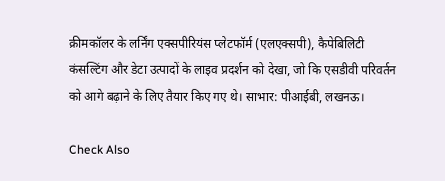क्रीमकॉलर के लर्निंग एक्सपीरियंस प्लेटफॉर्म (एलएक्सपी), कैपेबिलिटी कंसल्टिंग और डेटा उत्पादों के लाइव प्रदर्शन को देखा, जो कि एसडीवी परिवर्तन को आगे बढ़ाने के लिए तैयार किए गए थे। साभार: पीआईबी, लखनऊ।

Check Also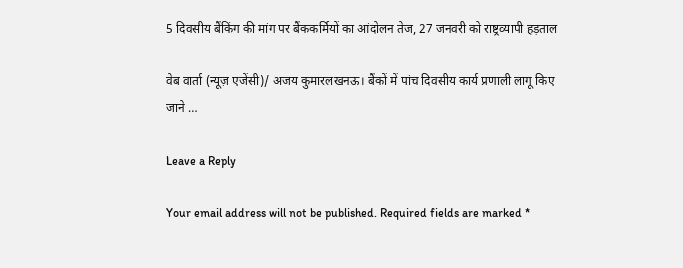5 दिवसीय बैंकिंग की मांग पर बैंककर्मियों का आंदोलन तेज, 27 जनवरी को राष्ट्रव्यापी हड़ताल

वेब वार्ता (न्यूज़ एजेंसी)/ अजय कुमारलखनऊ। बैंकों में पांच दिवसीय कार्य प्रणाली लागू किए जाने …

Leave a Reply

Your email address will not be published. Required fields are marked *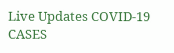Live Updates COVID-19 CASES